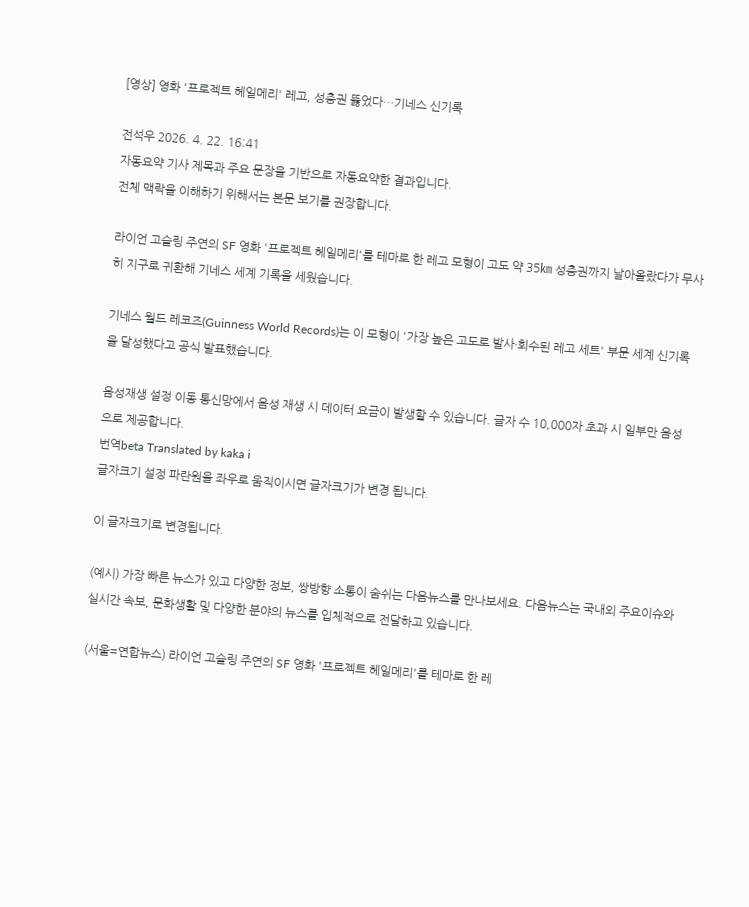[영상] 영화 '프로젝트 헤일메리' 레고, 성층권 뚫었다…기네스 신기록

전석우 2026. 4. 22. 16:41
자동요약 기사 제목과 주요 문장을 기반으로 자동요약한 결과입니다.
전체 맥락을 이해하기 위해서는 본문 보기를 권장합니다.

라이언 고슬링 주연의 SF 영화 '프로젝트 헤일메리'를 테마로 한 레고 모형이 고도 약 35㎞ 성층권까지 날아올랐다가 무사히 지구로 귀환해 기네스 세계 기록을 세웠습니다.

기네스 월드 레코즈(Guinness World Records)는 이 모형이 '가장 높은 고도로 발사·회수된 레고 세트' 부문 세계 신기록을 달성했다고 공식 발표했습니다.

음성재생 설정 이동 통신망에서 음성 재생 시 데이터 요금이 발생할 수 있습니다. 글자 수 10,000자 초과 시 일부만 음성으로 제공합니다.
번역beta Translated by kaka i
글자크기 설정 파란원을 좌우로 움직이시면 글자크기가 변경 됩니다.

이 글자크기로 변경됩니다.

(예시) 가장 빠른 뉴스가 있고 다양한 정보, 쌍방향 소통이 숨쉬는 다음뉴스를 만나보세요. 다음뉴스는 국내외 주요이슈와 실시간 속보, 문화생활 및 다양한 분야의 뉴스를 입체적으로 전달하고 있습니다.

(서울=연합뉴스) 라이언 고슬링 주연의 SF 영화 '프로젝트 헤일메리'를 테마로 한 레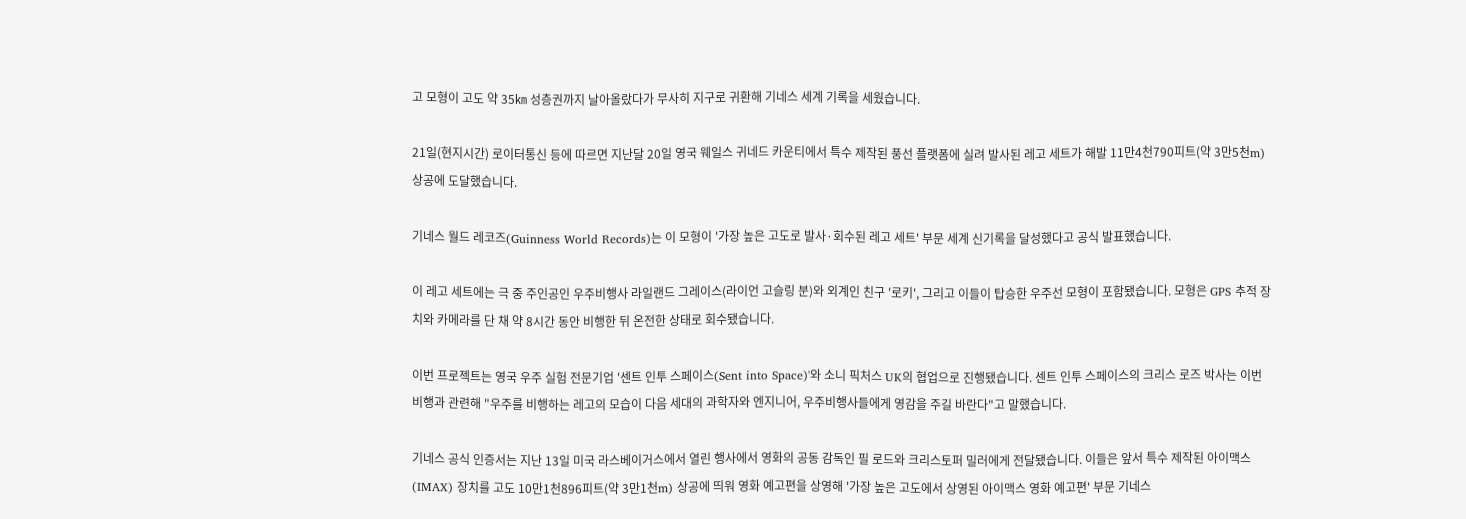고 모형이 고도 약 35㎞ 성층권까지 날아올랐다가 무사히 지구로 귀환해 기네스 세계 기록을 세웠습니다.

21일(현지시간) 로이터통신 등에 따르면 지난달 20일 영국 웨일스 귀네드 카운티에서 특수 제작된 풍선 플랫폼에 실려 발사된 레고 세트가 해발 11만4천790피트(약 3만5천m) 상공에 도달했습니다.

기네스 월드 레코즈(Guinness World Records)는 이 모형이 '가장 높은 고도로 발사·회수된 레고 세트' 부문 세계 신기록을 달성했다고 공식 발표했습니다.

이 레고 세트에는 극 중 주인공인 우주비행사 라일랜드 그레이스(라이언 고슬링 분)와 외계인 친구 '로키', 그리고 이들이 탑승한 우주선 모형이 포함됐습니다. 모형은 GPS 추적 장치와 카메라를 단 채 약 8시간 동안 비행한 뒤 온전한 상태로 회수됐습니다.

이번 프로젝트는 영국 우주 실험 전문기업 '센트 인투 스페이스(Sent into Space)'와 소니 픽처스 UK의 협업으로 진행됐습니다. 센트 인투 스페이스의 크리스 로즈 박사는 이번 비행과 관련해 "우주를 비행하는 레고의 모습이 다음 세대의 과학자와 엔지니어, 우주비행사들에게 영감을 주길 바란다"고 말했습니다.

기네스 공식 인증서는 지난 13일 미국 라스베이거스에서 열린 행사에서 영화의 공동 감독인 필 로드와 크리스토퍼 밀러에게 전달됐습니다. 이들은 앞서 특수 제작된 아이맥스(IMAX) 장치를 고도 10만1천896피트(약 3만1천m) 상공에 띄워 영화 예고편을 상영해 '가장 높은 고도에서 상영된 아이맥스 영화 예고편' 부문 기네스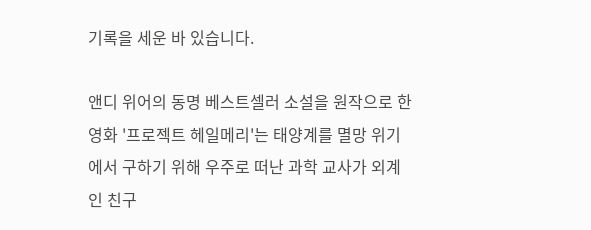기록을 세운 바 있습니다.

앤디 위어의 동명 베스트셀러 소설을 원작으로 한 영화 '프로젝트 헤일메리'는 태양계를 멸망 위기에서 구하기 위해 우주로 떠난 과학 교사가 외계인 친구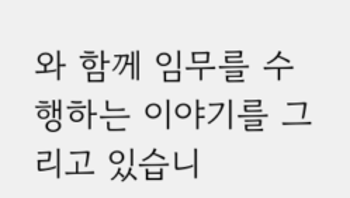와 함께 임무를 수행하는 이야기를 그리고 있습니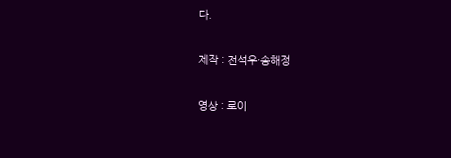다.

제작 : 전석우·송해정

영상 : 로이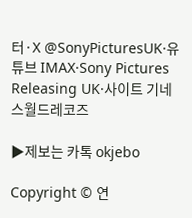터·X @SonyPicturesUK·유튜브 IMAX·Sony Pictures Releasing UK·사이트 기네스월드레코즈

▶제보는 카톡 okjebo

Copyright © 연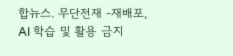합뉴스. 무단전재 -재배포, AI 학습 및 활용 금지